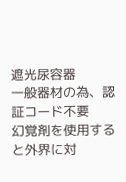遮光尿容器
一般器材の為、認証コード不要
幻覚剤を使用すると外界に対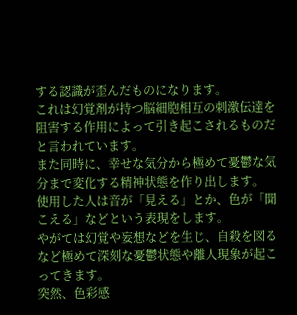する認識が歪んだものになります。
これは幻覚剤が持つ脳細胞相互の刺激伝達を阻害する作用によって引き起こされるものだと言われています。
また同時に、幸せな気分から極めて憂鬱な気分まで変化する精神状態を作り出します。
使用した人は音が「見える」とか、色が「聞こえる」などという表現をします。
やがては幻覚や妄想などを生じ、自殺を図るなど極めて深刻な憂鬱状態や離人現象が起こってきます。
突然、色彩感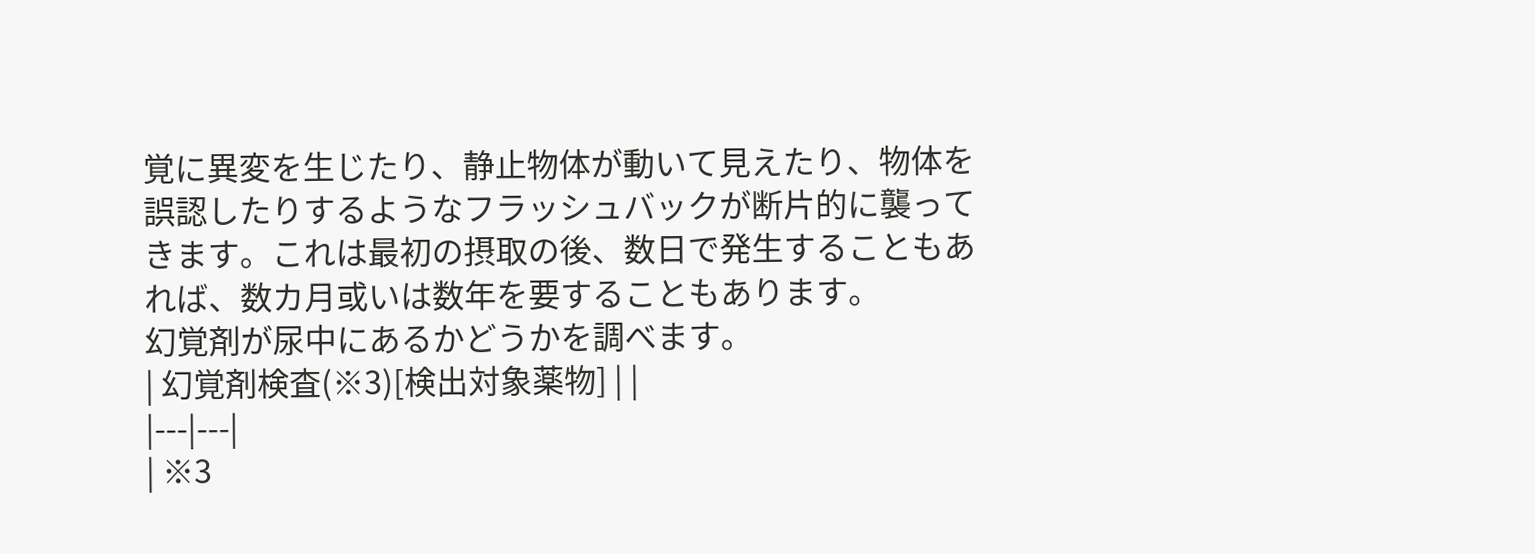覚に異変を生じたり、静止物体が動いて見えたり、物体を誤認したりするようなフラッシュバックが断片的に襲ってきます。これは最初の摂取の後、数日で発生することもあれば、数カ月或いは数年を要することもあります。
幻覚剤が尿中にあるかどうかを調べます。
| 幻覚剤検査(※3)[検出対象薬物] | |
|---|---|
| ※3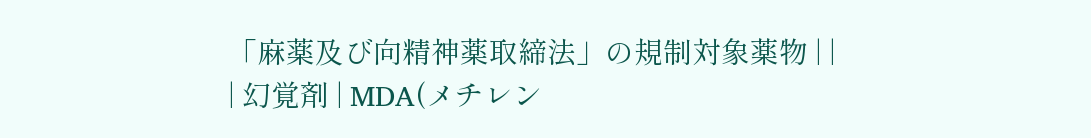「麻薬及び向精神薬取締法」の規制対象薬物 | |
| 幻覚剤 | MDA(メチレン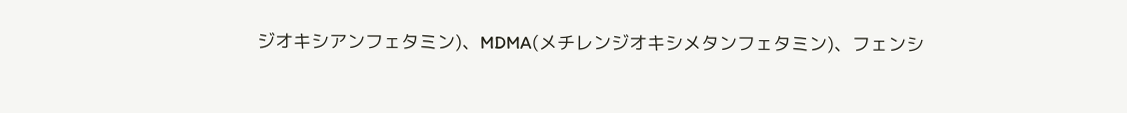ジオキシアンフェタミン)、MDMA(メチレンジオキシメタンフェタミン)、フェンシ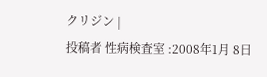クリジン |
投稿者 性病検査室 :2008年1月 8日